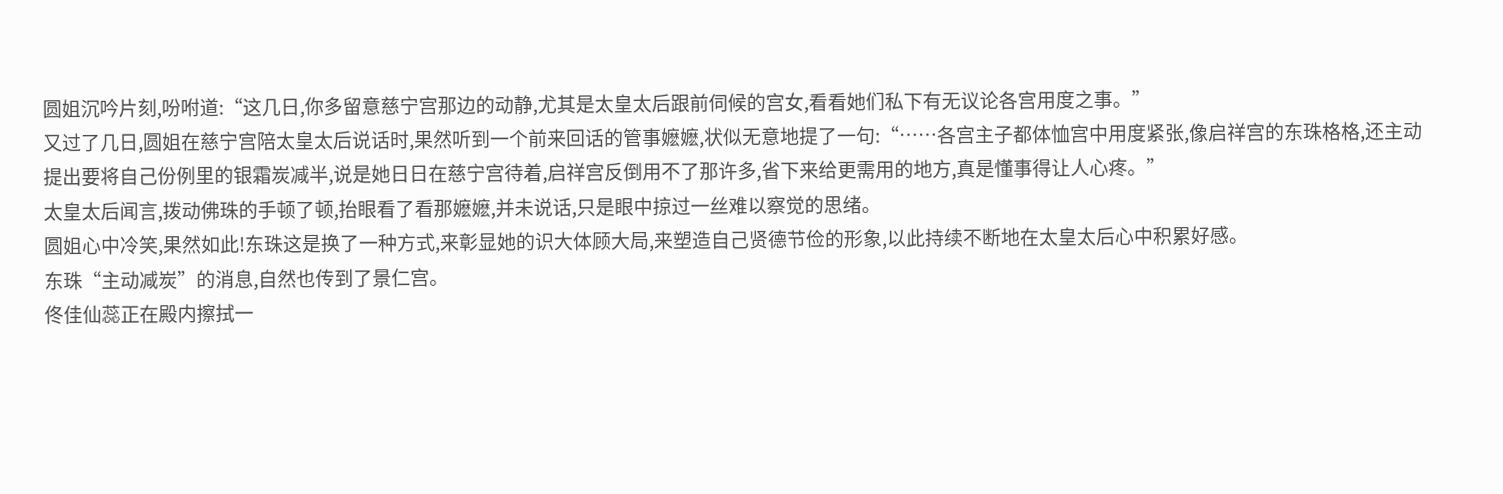圆姐沉吟片刻,吩咐道:“这几日,你多留意慈宁宫那边的动静,尤其是太皇太后跟前伺候的宫女,看看她们私下有无议论各宫用度之事。”
又过了几日,圆姐在慈宁宫陪太皇太后说话时,果然听到一个前来回话的管事嬷嬷,状似无意地提了一句:“……各宫主子都体恤宫中用度紧张,像启祥宫的东珠格格,还主动提出要将自己份例里的银霜炭减半,说是她日日在慈宁宫待着,启祥宫反倒用不了那许多,省下来给更需用的地方,真是懂事得让人心疼。”
太皇太后闻言,拨动佛珠的手顿了顿,抬眼看了看那嬷嬷,并未说话,只是眼中掠过一丝难以察觉的思绪。
圆姐心中冷笑,果然如此!东珠这是换了一种方式,来彰显她的识大体顾大局,来塑造自己贤德节俭的形象,以此持续不断地在太皇太后心中积累好感。
东珠“主动减炭”的消息,自然也传到了景仁宫。
佟佳仙蕊正在殿内擦拭一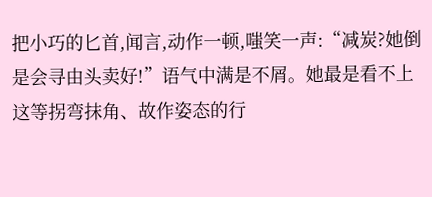把小巧的匕首,闻言,动作一顿,嗤笑一声:“减炭?她倒是会寻由头卖好!”语气中满是不屑。她最是看不上这等拐弯抹角、故作姿态的行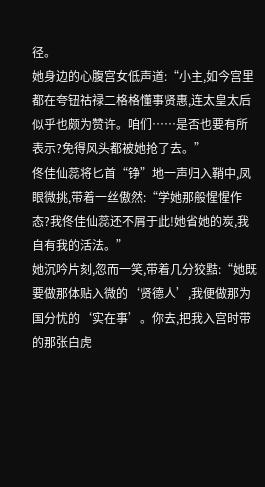径。
她身边的心腹宫女低声道:“小主,如今宫里都在夸钮祜禄二格格懂事贤惠,连太皇太后似乎也颇为赞许。咱们……是否也要有所表示?免得风头都被她抢了去。”
佟佳仙蕊将匕首“铮”地一声归入鞘中,凤眼微挑,带着一丝傲然:“学她那般惺惺作态?我佟佳仙蕊还不屑于此!她省她的炭,我自有我的活法。”
她沉吟片刻,忽而一笑,带着几分狡黠:“她既要做那体贴入微的‘贤德人’,我便做那为国分忧的‘实在事’。你去,把我入宫时带的那张白虎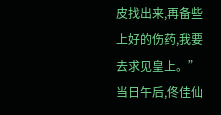皮找出来,再备些上好的伤药,我要去求见皇上。”
当日午后,佟佳仙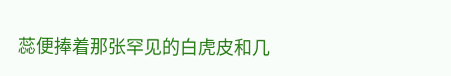蕊便捧着那张罕见的白虎皮和几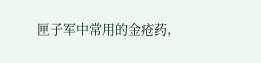匣子军中常用的金疮药,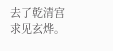去了乾清宫求见玄烨。